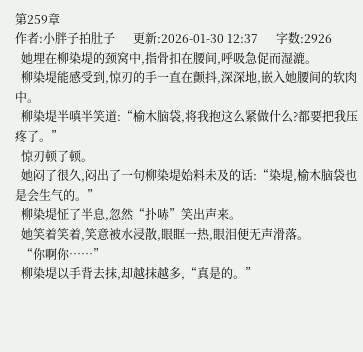第259章
作者:小胖子拍肚子      更新:2026-01-30 12:37      字数:2926
  她埋在柳染堤的颈窝中,指骨扣在腰间,呼吸急促而湿漉。
  柳染堤能感受到,惊刃的手一直在颤抖,深深地,嵌入她腰间的软肉中。
  柳染堤半嗔半笑道:“榆木脑袋,将我抱这么紧做什么?都要把我压疼了。”
  惊刃顿了顿。
  她闷了很久,闷出了一句柳染堤始料未及的话:“染堤,榆木脑袋也是会生气的。”
  柳染堤怔了半息,忽然“扑哧”笑出声来。
  她笑着笑着,笑意被水浸散,眼眶一热,眼泪便无声滑落。
  “你啊你……”
  柳染堤以手背去抹,却越抹越多,“真是的。”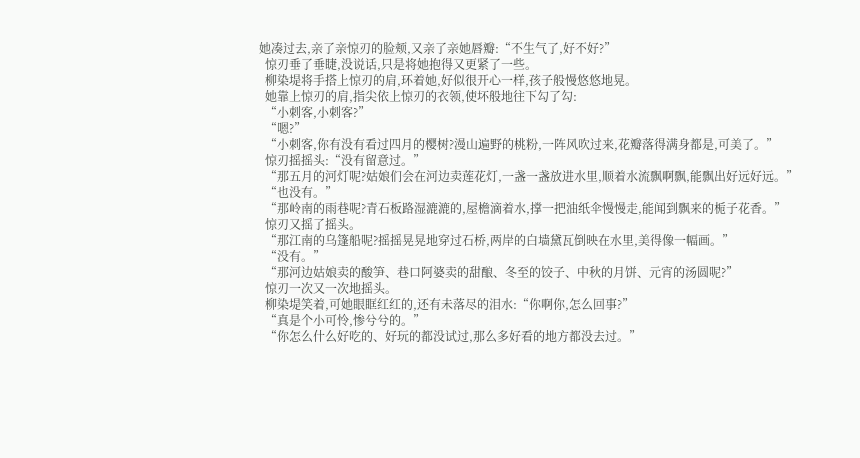她凑过去,亲了亲惊刃的脸颊,又亲了亲她唇瓣:“不生气了,好不好?”
  惊刃垂了垂睫,没说话,只是将她抱得又更紧了一些。
  柳染堤将手搭上惊刃的肩,环着她,好似很开心一样,孩子般慢悠悠地晃。
  她靠上惊刃的肩,指尖依上惊刃的衣领,使坏般地往下勾了勾:
  “小刺客,小刺客?”
  “嗯?”
  “小刺客,你有没有看过四月的樱树?漫山遍野的桃粉,一阵风吹过来,花瓣落得满身都是,可美了。”
  惊刃摇摇头:“没有留意过。”
  “那五月的河灯呢?姑娘们会在河边卖莲花灯,一盏一盏放进水里,顺着水流飘啊飘,能飘出好远好远。”
  “也没有。”
  “那岭南的雨巷呢?青石板路湿漉漉的,屋檐滴着水,撑一把油纸伞慢慢走,能闻到飘来的栀子花香。”
  惊刃又摇了摇头。
  “那江南的乌篷船呢?摇摇晃晃地穿过石桥,两岸的白墙黛瓦倒映在水里,美得像一幅画。”
  “没有。”
  “那河边姑娘卖的酸笋、巷口阿婆卖的甜酿、冬至的饺子、中秋的月饼、元宵的汤圆呢?”
  惊刃一次又一次地摇头。
  柳染堤笑着,可她眼眶红红的,还有未落尽的泪水:“你啊你,怎么回事?”
  “真是个小可怜,惨兮兮的。”
  “你怎么什么好吃的、好玩的都没试过,那么多好看的地方都没去过。”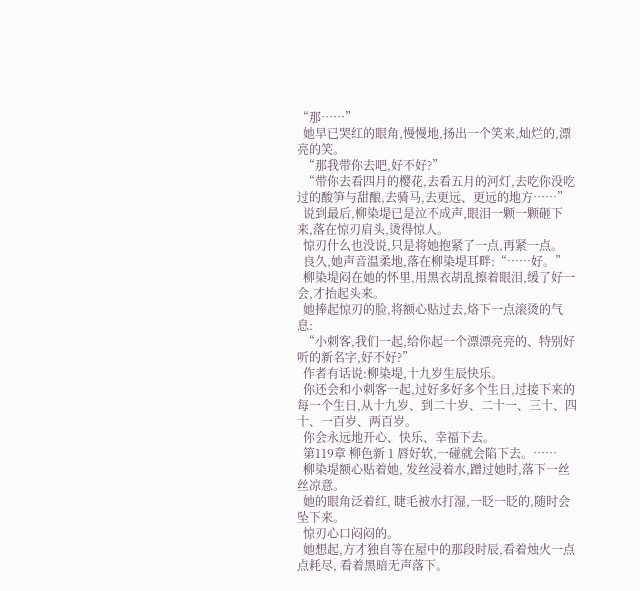“那……”
  她早已哭红的眼角,慢慢地,扬出一个笑来,灿烂的,漂亮的笑。
  “那我带你去吧,好不好?”
  “带你去看四月的樱花,去看五月的河灯,去吃你没吃过的酸笋与甜酿,去骑马,去更远、更远的地方……”
  说到最后,柳染堤已是泣不成声,眼泪一颗一颗砸下来,落在惊刃肩头,烫得惊人。
  惊刃什么也没说,只是将她抱紧了一点,再紧一点。
  良久,她声音温柔地,落在柳染堤耳畔:“……好。”
  柳染堤闷在她的怀里,用黑衣胡乱擦着眼泪,缓了好一会,才抬起头来。
  她捧起惊刃的脸,将额心贴过去,烙下一点滚烫的气息:
  “小刺客,我们一起,给你起一个漂漂亮亮的、特别好听的新名字,好不好?”
  作者有话说:柳染堤,十九岁生辰快乐。
  你还会和小刺客一起,过好多好多个生日,过接下来的每一个生日,从十九岁、到二十岁、二十一、三十、四十、一百岁、两百岁。
  你会永远地开心、快乐、幸福下去。
  第119章 柳色新 1 唇好软,一碰就会陷下去。……
  柳染堤额心贴着她, 发丝浸着水,蹭过她时,落下一丝丝凉意。
  她的眼角泛着红, 睫毛被水打湿,一眨一眨的,随时会坠下来。
  惊刃心口闷闷的。
  她想起,方才独自等在屋中的那段时辰,看着烛火一点点耗尽, 看着黑暗无声落下。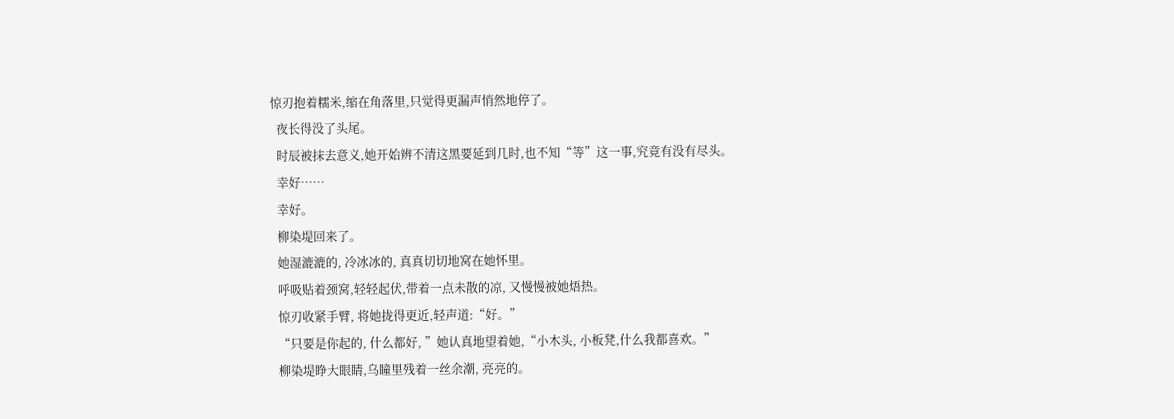惊刃抱着糯米,缩在角落里,只觉得更漏声悄然地停了。
  夜长得没了头尾。
  时辰被抹去意义,她开始辨不清这黑要延到几时,也不知“等”这一事,究竟有没有尽头。
  幸好……
  幸好。
  柳染堤回来了。
  她湿漉漉的, 冷冰冰的, 真真切切地窝在她怀里。
  呼吸贴着颈窝,轻轻起伏,带着一点未散的凉, 又慢慢被她焐热。
  惊刃收紧手臂, 将她拢得更近,轻声道:“好。”
  “只要是你起的, 什么都好, ”她认真地望着她,“小木头, 小板凳,什么我都喜欢。”
  柳染堤睁大眼睛,乌瞳里残着一丝余潮, 亮亮的。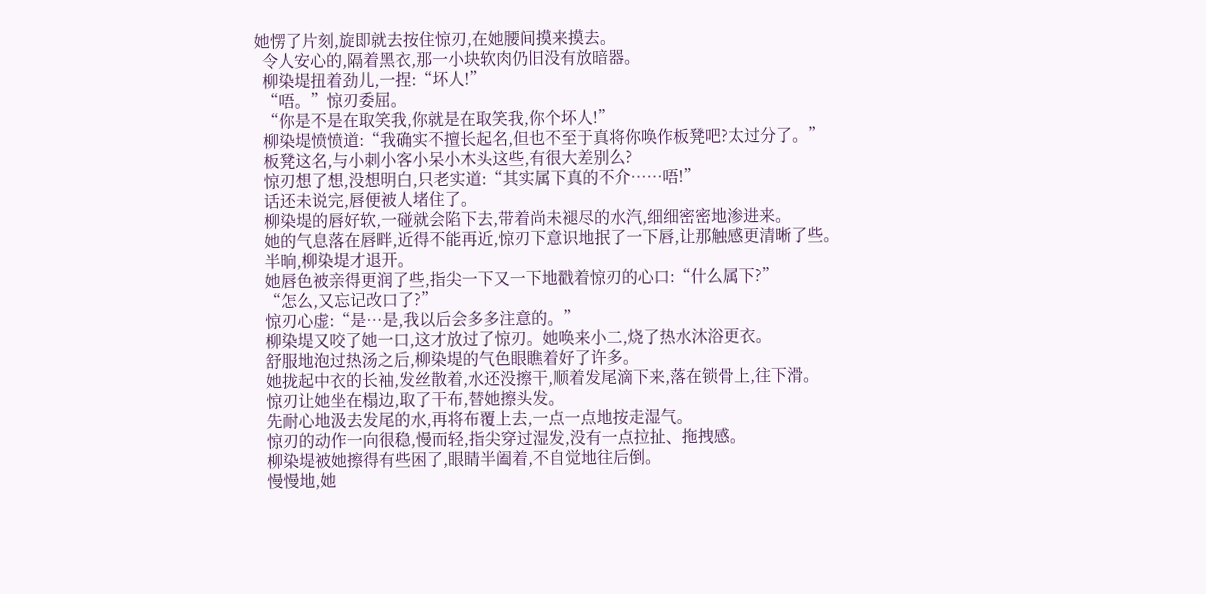她愣了片刻,旋即就去按住惊刃,在她腰间摸来摸去。
  令人安心的,隔着黑衣,那一小块软肉仍旧没有放暗器。
  柳染堤扭着劲儿,一捏:“坏人!”
  “唔。”惊刃委屈。
  “你是不是在取笑我,你就是在取笑我,你个坏人!”
  柳染堤愤愤道:“我确实不擅长起名,但也不至于真将你唤作板凳吧?太过分了。”
  板凳这名,与小刺小客小呆小木头这些,有很大差别么?
  惊刃想了想,没想明白,只老实道:“其实属下真的不介……唔!”
  话还未说完,唇便被人堵住了。
  柳染堤的唇好软,一碰就会陷下去,带着尚未褪尽的水汽,细细密密地渗进来。
  她的气息落在唇畔,近得不能再近,惊刃下意识地抿了一下唇,让那触感更清晰了些。
  半晌,柳染堤才退开。
  她唇色被亲得更润了些,指尖一下又一下地戳着惊刃的心口:“什么属下?”
  “怎么,又忘记改口了?”
  惊刃心虚:“是…是,我以后会多多注意的。”
  柳染堤又咬了她一口,这才放过了惊刃。她唤来小二,烧了热水沐浴更衣。
  舒服地泡过热汤之后,柳染堤的气色眼瞧着好了许多。
  她拢起中衣的长袖,发丝散着,水还没擦干,顺着发尾滴下来,落在锁骨上,往下滑。
  惊刃让她坐在榻边,取了干布,替她擦头发。
  先耐心地汲去发尾的水,再将布覆上去,一点一点地按走湿气。
  惊刃的动作一向很稳,慢而轻,指尖穿过湿发,没有一点拉扯、拖拽感。
  柳染堤被她擦得有些困了,眼睛半阖着,不自觉地往后倒。
  慢慢地,她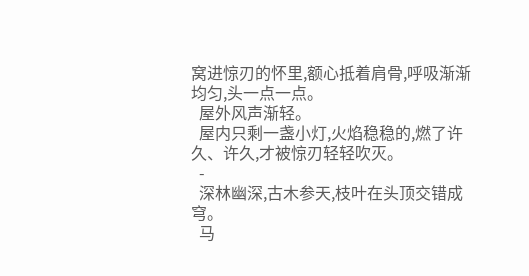窝进惊刃的怀里,额心抵着肩骨,呼吸渐渐均匀,头一点一点。
  屋外风声渐轻。
  屋内只剩一盏小灯,火焰稳稳的,燃了许久、许久,才被惊刃轻轻吹灭。
  -
  深林幽深,古木参天,枝叶在头顶交错成穹。
  马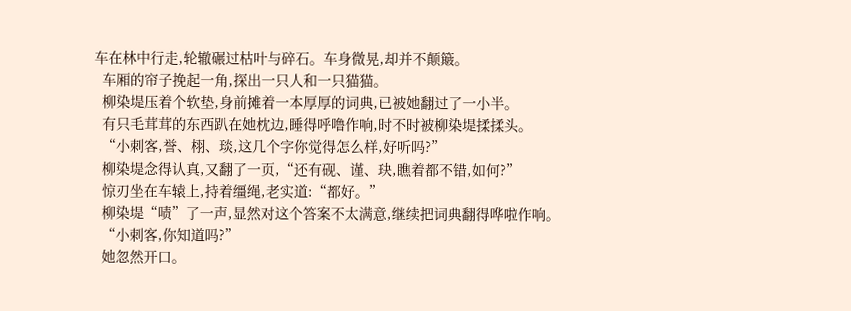车在林中行走,轮辙碾过枯叶与碎石。车身微晃,却并不颠簸。
  车厢的帘子挽起一角,探出一只人和一只猫猫。
  柳染堤压着个软垫,身前摊着一本厚厚的词典,已被她翻过了一小半。
  有只毛茸茸的东西趴在她枕边,睡得呼噜作响,时不时被柳染堤揉揉头。
  “小刺客,誉、栩、琰,这几个字你觉得怎么样,好听吗?”
  柳染堤念得认真,又翻了一页,“还有砚、谨、玦,瞧着都不错,如何?”
  惊刃坐在车辕上,持着缰绳,老实道:“都好。”
  柳染堤“啧”了一声,显然对这个答案不太满意,继续把词典翻得哗啦作响。
  “小刺客,你知道吗?”
  她忽然开口。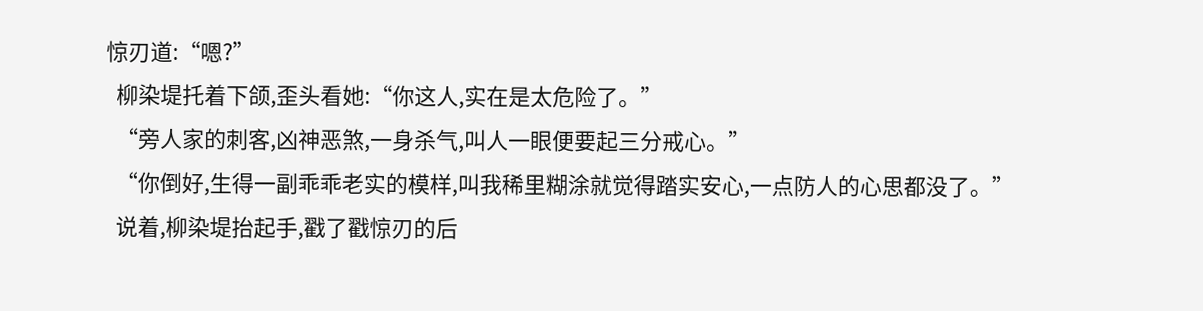惊刃道:“嗯?”
  柳染堤托着下颌,歪头看她:“你这人,实在是太危险了。”
  “旁人家的刺客,凶神恶煞,一身杀气,叫人一眼便要起三分戒心。”
  “你倒好,生得一副乖乖老实的模样,叫我稀里糊涂就觉得踏实安心,一点防人的心思都没了。”
  说着,柳染堤抬起手,戳了戳惊刃的后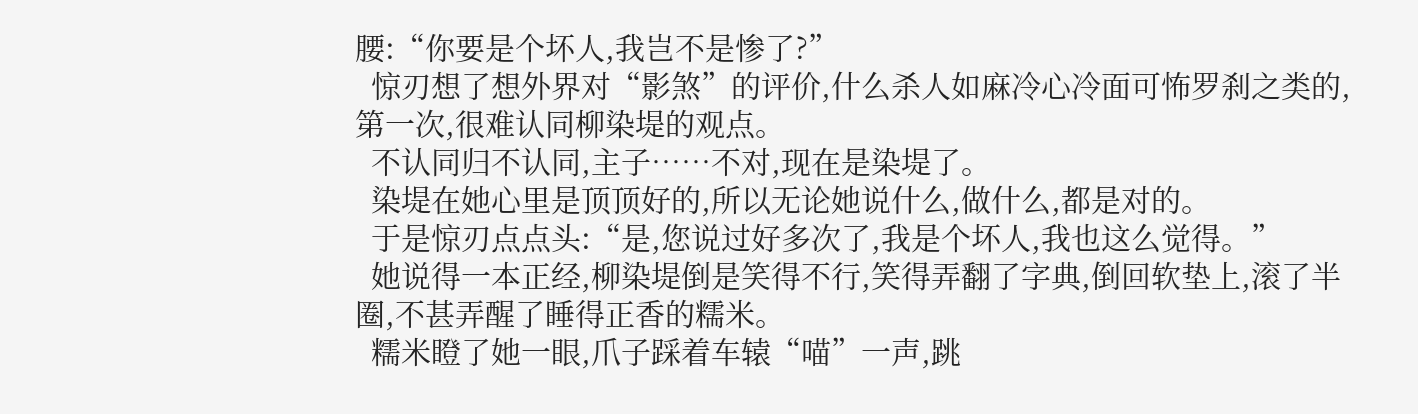腰:“你要是个坏人,我岂不是惨了?”
  惊刃想了想外界对“影煞”的评价,什么杀人如麻冷心冷面可怖罗刹之类的,第一次,很难认同柳染堤的观点。
  不认同归不认同,主子……不对,现在是染堤了。
  染堤在她心里是顶顶好的,所以无论她说什么,做什么,都是对的。
  于是惊刃点点头:“是,您说过好多次了,我是个坏人,我也这么觉得。”
  她说得一本正经,柳染堤倒是笑得不行,笑得弄翻了字典,倒回软垫上,滚了半圈,不甚弄醒了睡得正香的糯米。
  糯米瞪了她一眼,爪子踩着车辕“喵”一声,跳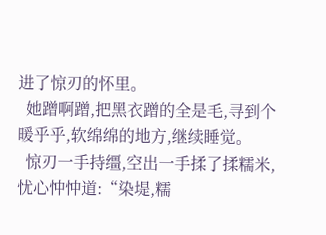进了惊刃的怀里。
  她蹭啊蹭,把黑衣蹭的全是毛,寻到个暖乎乎,软绵绵的地方,继续睡觉。
  惊刃一手持缰,空出一手揉了揉糯米,忧心忡忡道:“染堤,糯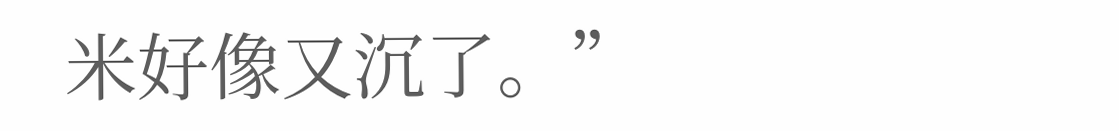米好像又沉了。”